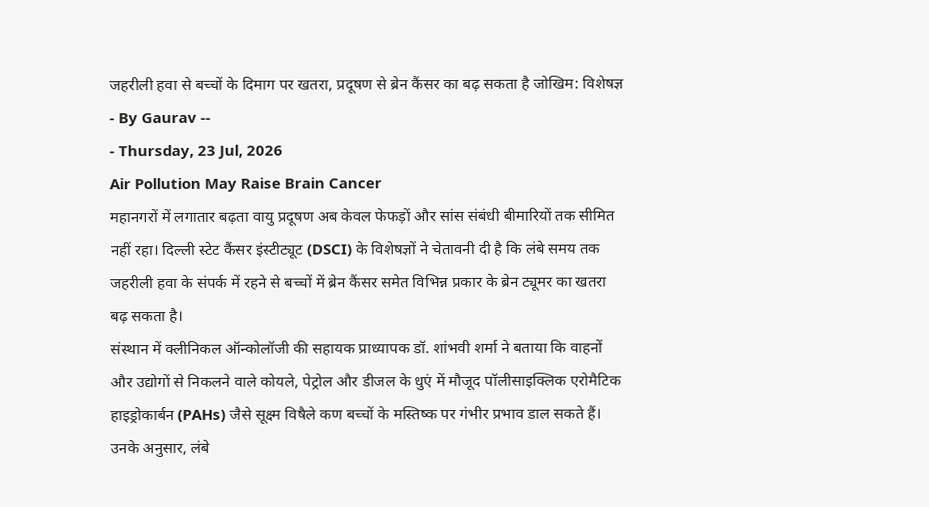जहरीली हवा से बच्चों के दिमाग पर खतरा, प्रदूषण से ब्रेन कैंसर का बढ़ सकता है जोखिम: विशेषज्ञ
- By Gaurav --
- Thursday, 23 Jul, 2026
Air Pollution May Raise Brain Cancer
महानगरों में लगातार बढ़ता वायु प्रदूषण अब केवल फेफड़ों और सांस संबंधी बीमारियों तक सीमित नहीं रहा। दिल्ली स्टेट कैंसर इंस्टीट्यूट (DSCI) के विशेषज्ञों ने चेतावनी दी है कि लंबे समय तक जहरीली हवा के संपर्क में रहने से बच्चों में ब्रेन कैंसर समेत विभिन्न प्रकार के ब्रेन ट्यूमर का खतरा बढ़ सकता है।
संस्थान में क्लीनिकल ऑन्कोलॉजी की सहायक प्राध्यापक डॉ. शांभवी शर्मा ने बताया कि वाहनों और उद्योगों से निकलने वाले कोयले, पेट्रोल और डीजल के धुएं में मौजूद पॉलीसाइक्लिक एरोमैटिक हाइड्रोकार्बन (PAHs) जैसे सूक्ष्म विषैले कण बच्चों के मस्तिष्क पर गंभीर प्रभाव डाल सकते हैं। उनके अनुसार, लंबे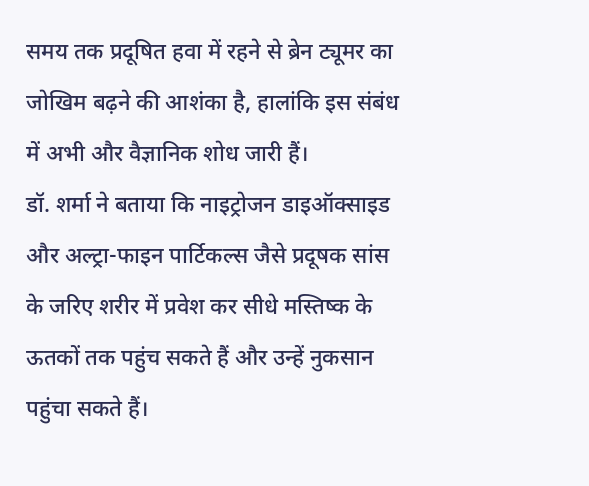समय तक प्रदूषित हवा में रहने से ब्रेन ट्यूमर का जोखिम बढ़ने की आशंका है, हालांकि इस संबंध में अभी और वैज्ञानिक शोध जारी हैं।
डॉ. शर्मा ने बताया कि नाइट्रोजन डाइऑक्साइड और अल्ट्रा-फाइन पार्टिकल्स जैसे प्रदूषक सांस के जरिए शरीर में प्रवेश कर सीधे मस्तिष्क के ऊतकों तक पहुंच सकते हैं और उन्हें नुकसान पहुंचा सकते हैं।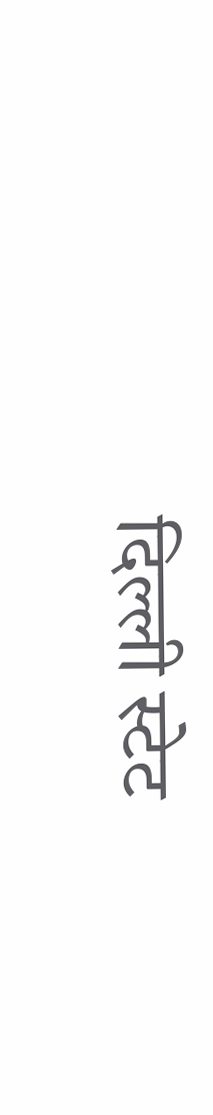दिल्ली स्टेट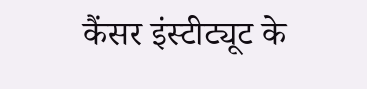कैंसर इंस्टीट्यूट के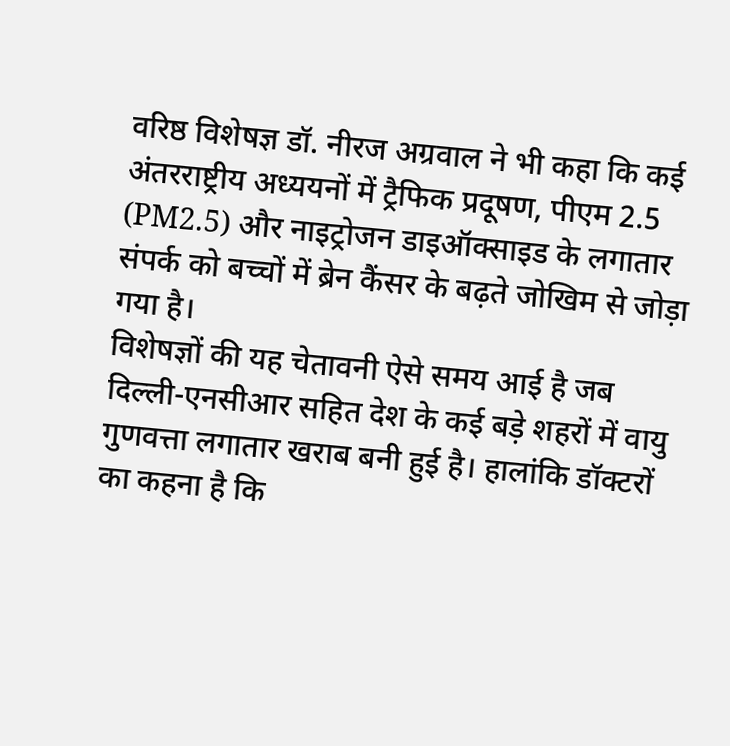वरिष्ठ विशेषज्ञ डॉ. नीरज अग्रवाल ने भी कहा कि कई अंतरराष्ट्रीय अध्ययनों में ट्रैफिक प्रदूषण, पीएम 2.5 (PM2.5) और नाइट्रोजन डाइऑक्साइड के लगातार संपर्क को बच्चों में ब्रेन कैंसर के बढ़ते जोखिम से जोड़ा गया है।
विशेषज्ञों की यह चेतावनी ऐसे समय आई है जब दिल्ली-एनसीआर सहित देश के कई बड़े शहरों में वायु गुणवत्ता लगातार खराब बनी हुई है। हालांकि डॉक्टरों का कहना है कि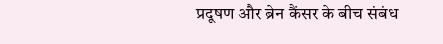प्रदूषण और ब्रेन कैंसर के बीच संबंध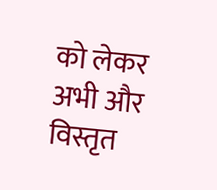को लेकर अभी और विस्तृत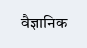वैज्ञानिक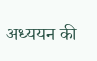अध्ययन की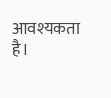आवश्यकता है।